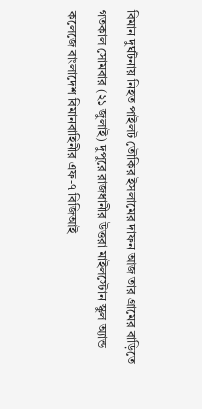বিমান দুর্ঘটনায় নিহত পাইলট তৌকির ইসলামের দাফন আজ তার গ্রামের বাড়িতে
গতকাল সোমবার (২১ জুলাই) দুপুরে রাজধানীর উত্তরা মাইলস্টোন স্কুল অ্যান্ড কলেজে বাংলাদেশ বিমানবাহিনীর এফ-৭ বিজিআই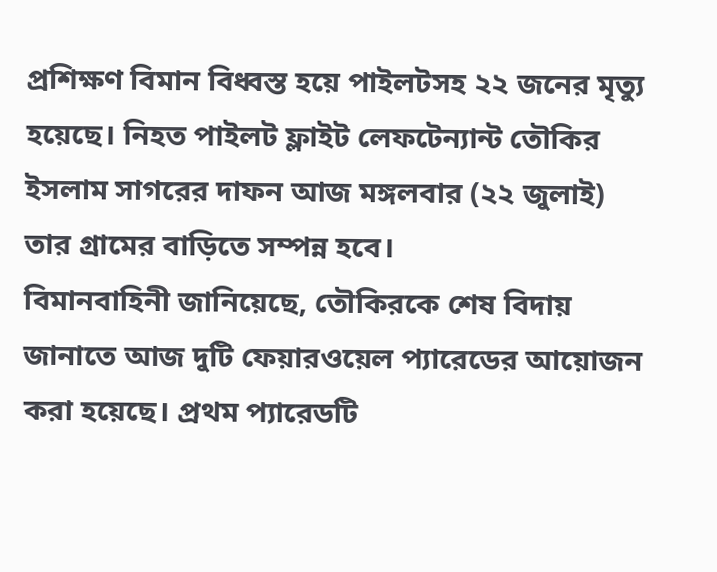প্রশিক্ষণ বিমান বিধ্বস্ত হয়ে পাইলটসহ ২২ জনের মৃত্যু হয়েছে। নিহত পাইলট ফ্লাইট লেফটেন্যান্ট তৌকির ইসলাম সাগরের দাফন আজ মঙ্গলবার (২২ জুলাই) তার গ্রামের বাড়িতে সম্পন্ন হবে।
বিমানবাহিনী জানিয়েছে, তৌকিরকে শেষ বিদায় জানাতে আজ দুটি ফেয়ারওয়েল প্যারেডের আয়োজন করা হয়েছে। প্রথম প্যারেডটি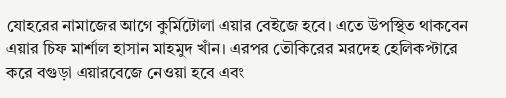যোহরের নামাজের আগে কুর্মিটোলা এয়ার বেইজে হবে। এতে উপস্থিত থাকবেন এয়ার চিফ মার্শাল হাসান মাহমুদ খাঁন। এরপর তৌকিরের মরদেহ হেলিকপ্টারে করে বগুড়া এয়ারবেজে নেওয়া হবে এবং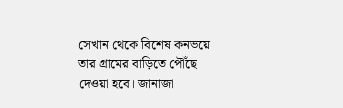সেখান থেকে বিশেষ কনভয়ে তার গ্রামের বাড়িতে পৌঁছে দেওয়া হবে। জানাজা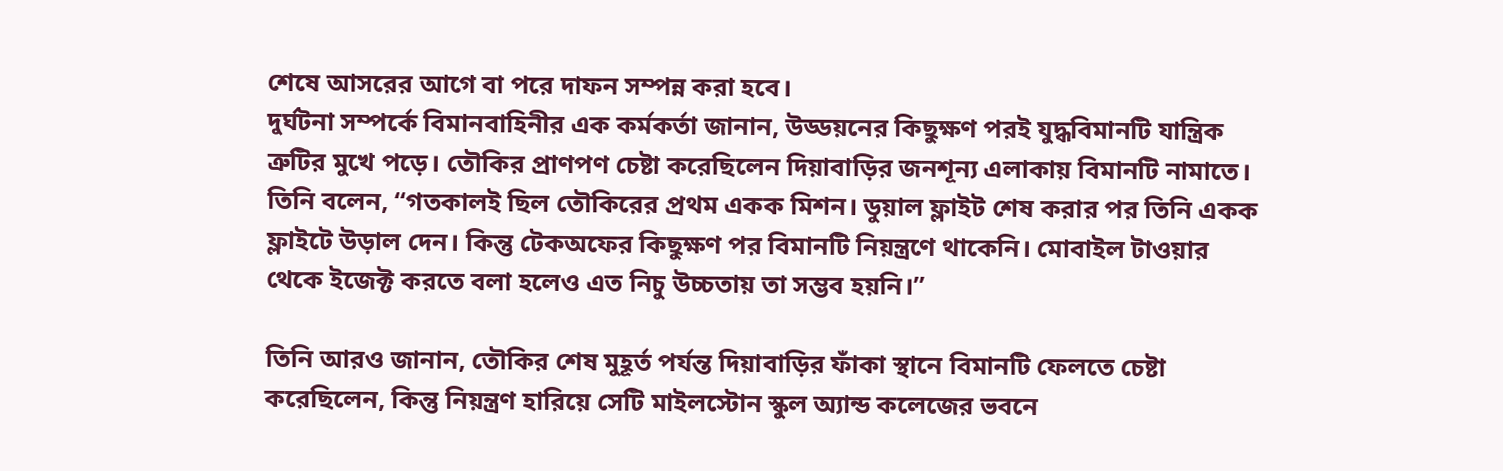শেষে আসরের আগে বা পরে দাফন সম্পন্ন করা হবে।
দুর্ঘটনা সম্পর্কে বিমানবাহিনীর এক কর্মকর্তা জানান, উড্ডয়নের কিছুক্ষণ পরই যুদ্ধবিমানটি যান্ত্রিক ত্রুটির মুখে পড়ে। তৌকির প্রাণপণ চেষ্টা করেছিলেন দিয়াবাড়ির জনশূন্য এলাকায় বিমানটি নামাতে। তিনি বলেন, “গতকালই ছিল তৌকিরের প্রথম একক মিশন। ডুয়াল ফ্লাইট শেষ করার পর তিনি একক ফ্লাইটে উড়াল দেন। কিন্তু টেকঅফের কিছুক্ষণ পর বিমানটি নিয়ন্ত্রণে থাকেনি। মোবাইল টাওয়ার থেকে ইজেক্ট করতে বলা হলেও এত নিচু উচ্চতায় তা সম্ভব হয়নি।”

তিনি আরও জানান, তৌকির শেষ মুহূর্ত পর্যন্ত দিয়াবাড়ির ফাঁকা স্থানে বিমানটি ফেলতে চেষ্টা করেছিলেন, কিন্তু নিয়ন্ত্রণ হারিয়ে সেটি মাইলস্টোন স্কুল অ্যান্ড কলেজের ভবনে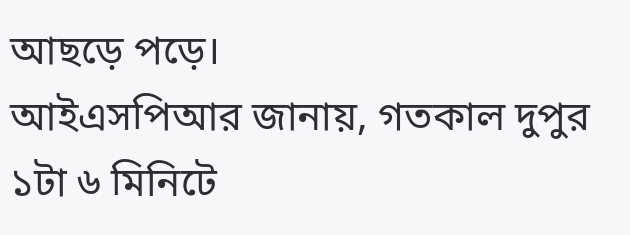আছড়ে পড়ে।
আইএসপিআর জানায়, গতকাল দুপুর ১টা ৬ মিনিটে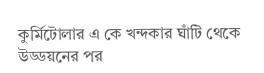কুর্মিটোলার এ কে খন্দকার ঘাঁটি থেকে উড্ডয়নের পর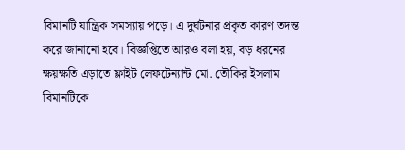বিমানটি যান্ত্রিক সমস্যায় পড়ে। এ দুর্ঘটনার প্রকৃত কারণ তদন্ত করে জানানো হবে। বিজ্ঞপ্তিতে আরও বলা হয়, বড় ধরনের ক্ষয়ক্ষতি এড়াতে ফ্লাইট লেফটেন্যান্ট মো. তৌকির ইসলাম বিমানটিকে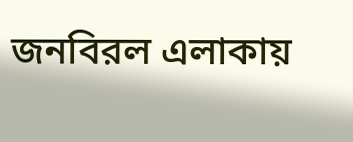জনবিরল এলাকায়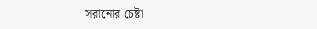সরানোর চেষ্টা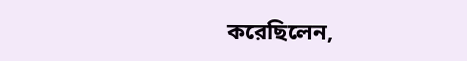করেছিলেন,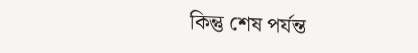কিন্তু শেষ পর্যন্ত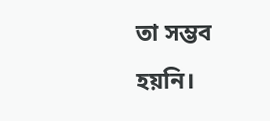তা সম্ভব হয়নি।